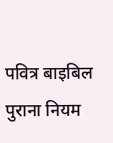पवित्र बाइबिल
पुराना नियम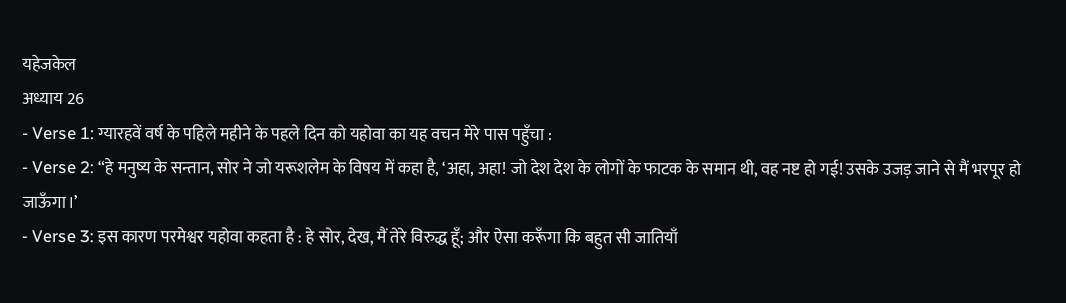यहेजकेल
अध्याय 26
- Verse 1: ग्यारहवें वर्ष के पहिले महीने के पहले दिन को यहोवा का यह वचन मेरे पास पहुँचा :
- Verse 2: “हे मनुष्य के सन्तान, सोर ने जो यरूशलेम के विषय में कहा है, ‘अहा, अहा! जो देश देश के लोगों के फाटक के समान थी, वह नष्ट हो गई! उसके उजड़ जाने से मैं भरपूर हो जाऊँगा।’
- Verse 3: इस कारण परमेश्वर यहोवा कहता है : हे सोर, देख, मैं तेरे विरुद्ध हूँ; और ऐसा करूँगा कि बहुत सी जातियाँ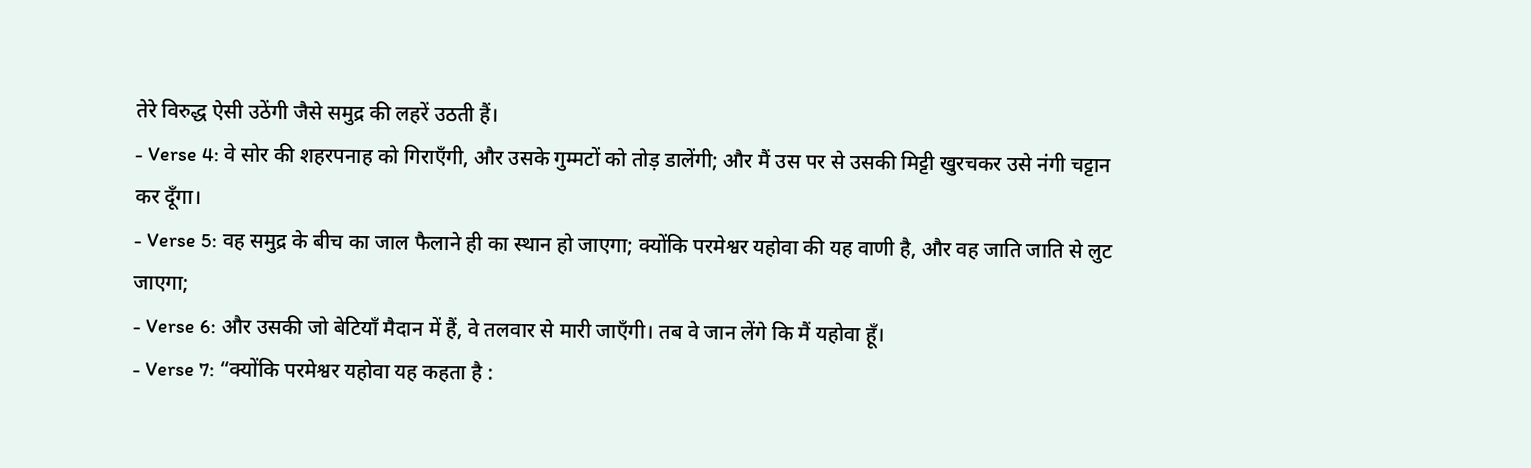तेरे विरुद्ध ऐसी उठेंगी जैसे समुद्र की लहरें उठती हैं।
- Verse 4: वे सोर की शहरपनाह को गिराएँगी, और उसके गुम्मटों को तोड़ डालेंगी; और मैं उस पर से उसकी मिट्टी खुरचकर उसे नंगी चट्टान कर दूँगा।
- Verse 5: वह समुद्र के बीच का जाल फैलाने ही का स्थान हो जाएगा; क्योंकि परमेश्वर यहोवा की यह वाणी है, और वह जाति जाति से लुट जाएगा;
- Verse 6: और उसकी जो बेटियाँ मैदान में हैं, वे तलवार से मारी जाएँगी। तब वे जान लेंगे कि मैं यहोवा हूँ।
- Verse 7: “क्योंकि परमेश्वर यहोवा यह कहता है :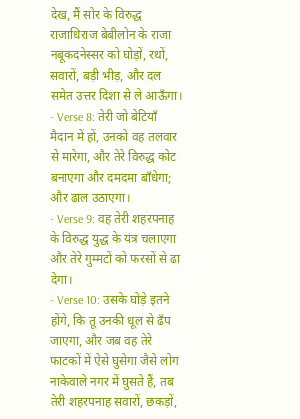देख, मैं सोर के विरुद्ध राजाधिराज बेबीलोन के राजा नबूकदनेस्सर को घोड़ों, रथों, सवारों, बड़ी भीड़, और दल समेत उत्तर दिशा से ले आऊँगा।
- Verse 8: तेरी जो बेटियाँ मैदान में हों, उनको वह तलवार से मारेगा, और तेरे विरुद्ध कोट बनाएगा और दमदमा बाँधेगा; और ढाल उठाएगा।
- Verse 9: वह तेरी शहरपनाह के विरुद्ध युद्ध के यंत्र चलाएगा और तेरे गुम्मटों को फरसों से ढा देगा।
- Verse 10: उसके घोड़े इतने होंगे, कि तू उनकी धूल से ढँप जाएगा, और जब वह तेरे फाटकों में ऐसे घुसेगा जैसे लोग नाकेवाले नगर में घुसते हैं, तब तेरी शहरपनाह सवारों, छकड़ों,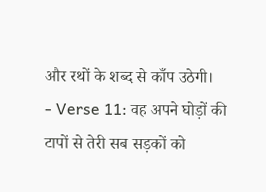और रथों के शब्द से काँप उठेगी।
- Verse 11: वह अपने घोड़ों की टापों से तेरी सब सड़कों को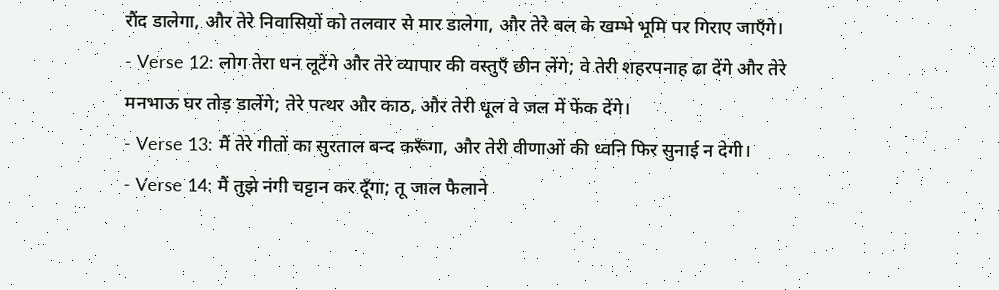रौंद डालेगा, और तेरे निवासियों को तलवार से मार डालेगा, और तेरे बल के खम्भे भूमि पर गिराए जाएँगे।
- Verse 12: लोग तेरा धन लूटेंगे और तेरे व्यापार की वस्तुएँ छीन लेंगे; वे तेरी शहरपनाह ढा देंगे और तेरे मनभाऊ घर तोड़ डालेंगे; तेरे पत्थर और काठ, और तेरी धूल वे जल में फेंक देंगे।
- Verse 13: मैं तेरे गीतों का सुरताल बन्द करूँगा, और तेरी वीणाओं की ध्वनि फिर सुनाई न देगी।
- Verse 14: मैं तुझे नंगी चट्टान कर दूँगा; तू जाल फैलाने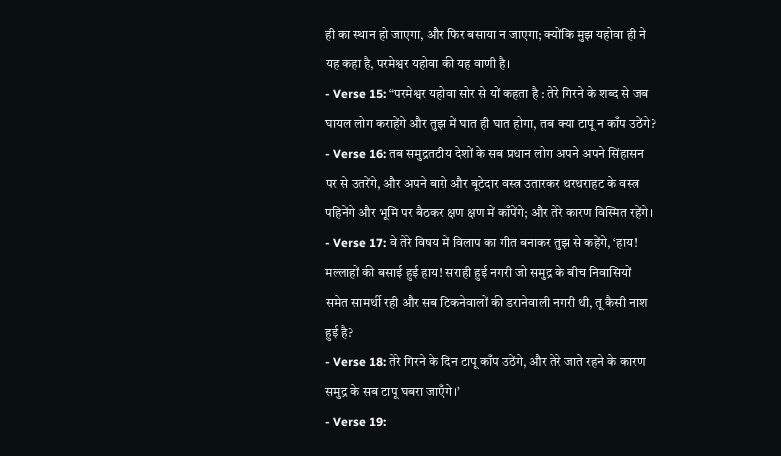ही का स्थान हो जाएगा, और फिर बसाया न जाएगा; क्योंकि मुझ यहोवा ही ने यह कहा है, परमेश्वर यहोवा की यह वाणी है।
- Verse 15: “परमेश्वर यहोवा सोर से यों कहता है : तेरे गिरने के शब्द से जब घायल लोग कराहेंगे और तुझ में घात ही घात होगा, तब क्या टापू न काँप उठेंगे?
- Verse 16: तब समुद्रतटीय देशों के सब प्रधान लोग अपने अपने सिंहासन पर से उतरेंगे, और अपने बाग़े और बूटेदार वस्त्र उतारकर थरथराहट के वस्त्र पहिनेंगे और भूमि पर बैठकर क्षण क्षण में काँपेंगे; और तेरे कारण विस्मित रहेंगे।
- Verse 17: वे तेरे विषय में विलाप का गीत बनाकर तुझ से कहेंगे, ‘हाय! मल्लाहों की बसाई हुई हाय! सराही हुई नगरी जो समुद्र के बीच निवासियों समेत सामर्थी रही और सब टिकनेवालों की डरानेवाली नगरी थी, तू कैसी नाश हुई है?
- Verse 18: तेरे गिरने के दिन टापू काँप उठेंगे, और तेरे जाते रहने के कारण समुद्र के सब टापू घबरा जाएँगे।’
- Verse 19: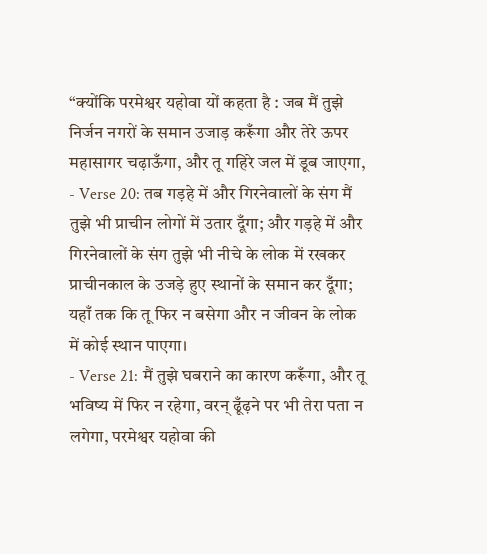“क्योंकि परमेश्वर यहोवा यों कहता है : जब मैं तुझे निर्जन नगरों के समान उजाड़ करूँगा और तेरे ऊपर महासागर चढ़ाऊँगा, और तू गहिरे जल में डूब जाएगा,
- Verse 20: तब गड़हे में और गिरनेवालों के संग मैं तुझे भी प्राचीन लोगों में उतार दूँगा; और गड़हे में और गिरनेवालों के संग तुझे भी नीचे के लोक में रखकर प्राचीनकाल के उजड़े हुए स्थानों के समान कर दूँगा; यहाँ तक कि तू फिर न बसेगा और न जीवन के लोक में कोई स्थान पाएगा।
- Verse 21: मैं तुझे घबराने का कारण करूँगा, और तू भविष्य में फिर न रहेगा, वरन् ढूँढ़ने पर भी तेरा पता न लगेगा, परमेश्वर यहोवा की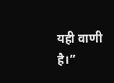यही वाणी है।”